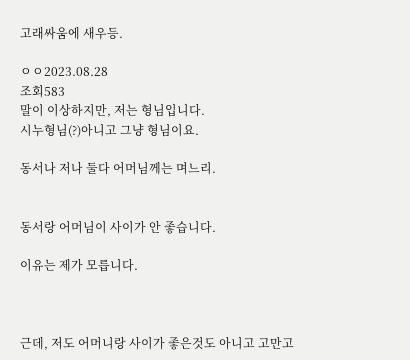고래싸움에 새우등.

ㅇㅇ2023.08.28
조회583
말이 이상하지만, 저는 형님입니다.
시누형님(?)아니고 그냥 형님이요.

동서나 저나 둘다 어머님께는 며느리.


동서랑 어머님이 사이가 안 좋습니다.

이유는 제가 모릅니다.



근데, 저도 어머니랑 사이가 좋은것도 아니고 고만고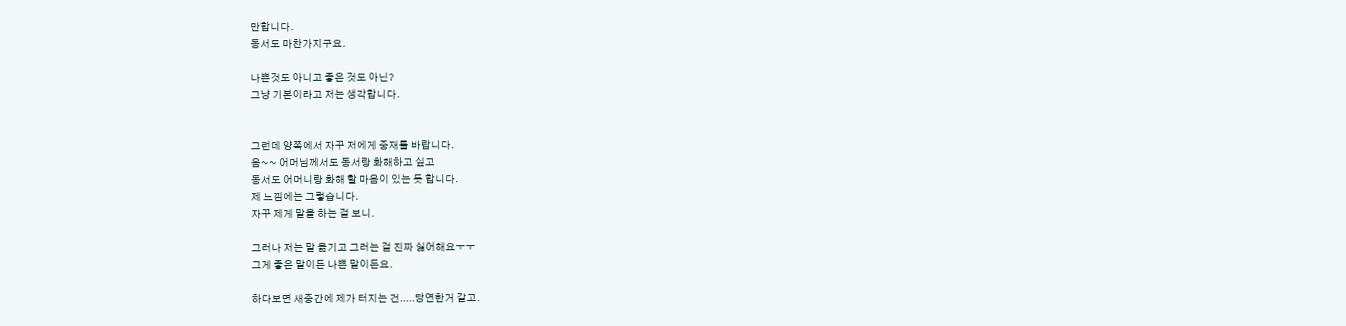만합니다.
동서도 마찬가지구요.

나쁜것도 아니고 좋은 것도 아닌?
그냥 기본이라고 저는 생각합니다.


그런데 양쪽에서 자꾸 저에게 중재를 바랍니다.
음~~ 어머님께서도 동서랑 화해하고 싶고
동서도 어머니랑 화해 할 마음이 있는 듯 합니다.
제 느낌에는 그렇습니다.
자꾸 제게 말을 하는 걸 보니.

그러나 저는 말 옮기고 그러는 걸 진짜 싫어해요ㅜㅜ
그게 좋은 말이든 나쁜 말이든요.

하다보면 새중간에 제가 터지는 건.....당연한거 같고.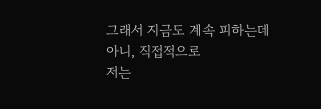그래서 지금도 계속 피하는데
아니, 직접적으로
저는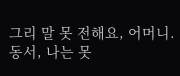그리 말 못 전해요, 어머니.
동서, 나는 못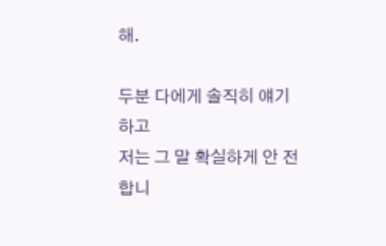해.

두분 다에게 솔직히 얘기하고
저는 그 말 확실하게 안 전합니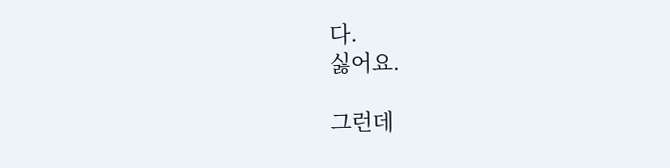다.
싫어요.

그런데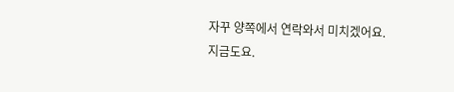자꾸 양쪽에서 연락와서 미치겠어요.
지금도요.